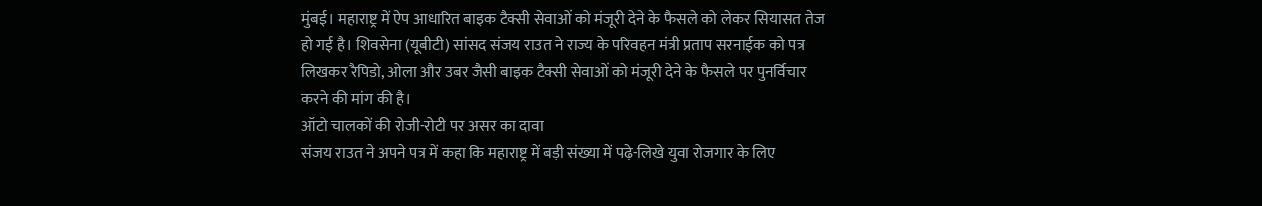मुंबई। महाराष्ट्र में ऐप आधारित बाइक टैक्सी सेवाओं को मंजूरी देने के फैसले को लेकर सियासत तेज हो गई है। शिवसेना (यूबीटी) सांसद संजय राउत ने राज्य के परिवहन मंत्री प्रताप सरनाईक को पत्र लिखकर रैपिडो, ओला और उबर जैसी बाइक टैक्सी सेवाओं को मंजूरी देने के फैसले पर पुनर्विचार करने की मांग की है।
ऑटो चालकों की रोजी-रोटी पर असर का दावा
संजय राउत ने अपने पत्र में कहा कि महाराष्ट्र में बड़ी संख्या में पढ़े-लिखे युवा रोजगार के लिए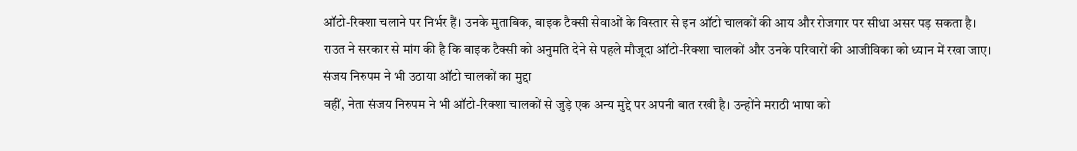ऑटो-रिक्शा चलाने पर निर्भर हैं। उनके मुताबिक, बाइक टैक्सी सेवाओं के विस्तार से इन ऑटो चालकों की आय और रोजगार पर सीधा असर पड़ सकता है।
राउत ने सरकार से मांग की है कि बाइक टैक्सी को अनुमति देने से पहले मौजूदा ऑटो-रिक्शा चालकों और उनके परिवारों की आजीविका को ध्यान में रखा जाए।
संजय निरुपम ने भी उठाया ऑटो चालकों का मुद्दा
वहीं, नेता संजय निरुपम ने भी ऑटो-रिक्शा चालकों से जुड़े एक अन्य मुद्दे पर अपनी बात रखी है। उन्होंने मराठी भाषा को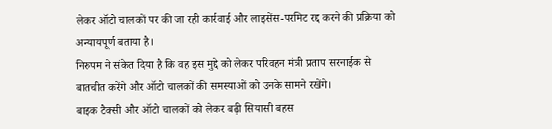लेकर ऑटो चालकों पर की जा रही कार्रवाई और लाइसेंस-परमिट रद्द करने की प्रक्रिया को अन्यायपूर्ण बताया है।
निरुपम ने संकेत दिया है कि वह इस मुद्दे को लेकर परिवहन मंत्री प्रताप सरनाईक से बातचीत करेंगे और ऑटो चालकों की समस्याओं को उनके सामने रखेंगे।
बाइक टैक्सी और ऑटो चालकों को लेकर बढ़ी सियासी बहस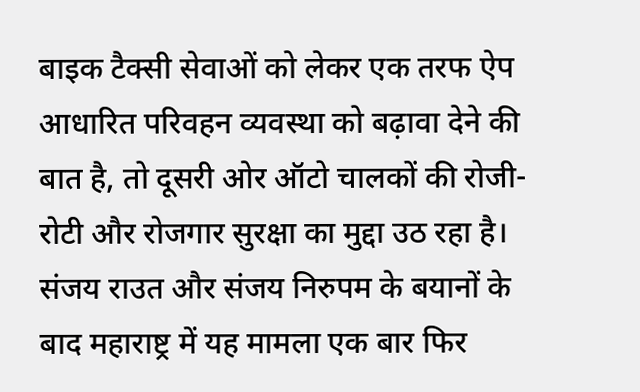बाइक टैक्सी सेवाओं को लेकर एक तरफ ऐप आधारित परिवहन व्यवस्था को बढ़ावा देने की बात है, तो दूसरी ओर ऑटो चालकों की रोजी-रोटी और रोजगार सुरक्षा का मुद्दा उठ रहा है। संजय राउत और संजय निरुपम के बयानों के बाद महाराष्ट्र में यह मामला एक बार फिर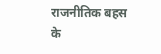राजनीतिक बहस के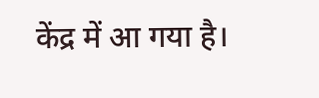केंद्र में आ गया है।